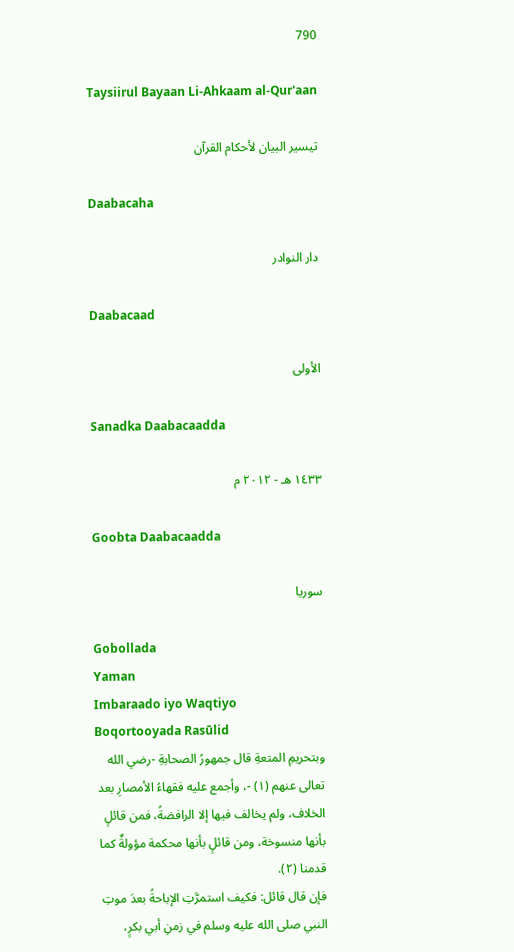790

Taysiirul Bayaan Li-Ahkaam al-Qur'aan

تيسير البيان لأحكام القرآن

Daabacaha

دار النوادر

Daabacaad

الأولى

Sanadka Daabacaadda

١٤٣٣ هـ - ٢٠١٢ م

Goobta Daabacaadda

سوريا

Gobollada
Yaman
Imbaraado iyo Waqtiyo
Boqortooyada Rasūlid
وبتحريمِ المتعةِ قال جمهورُ الصحابةِ -رضي الله تعالى عنهم (١) -، وأجمع عليه فقهاءُ الأمصارِ بعد الخلاف، ولم يخالف فيها إلا الرافضةُ، فمن قائلٍ بأنها منسوخة، ومن قائلٍ بأنها محكمة مؤولةٌ كما قدمنا (٢).
فإن قال قائل: فكيف استمرَّتِ الإباحةُ بعدَ موتِ النبي صلى الله عليه وسلم في زمنِ أبي بكرٍ،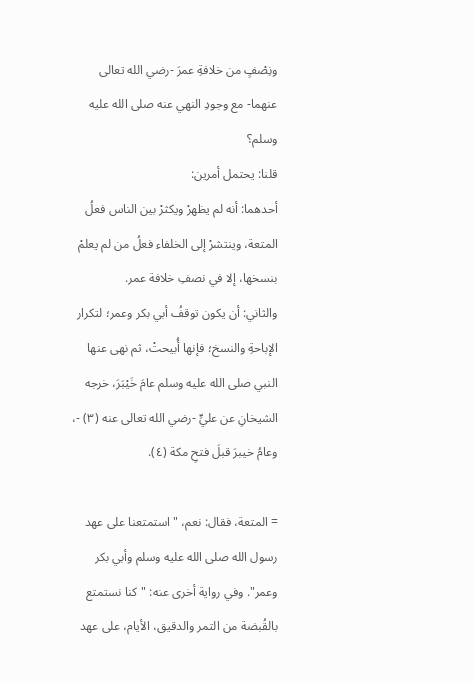ونِصْفٍ من خلافةِ عمرَ -رضي الله تعالى عنهما- مع وجودِ النهي عنه صلى الله عليه وسلم؟
قلنا: يحتمل أمرين:
أحدهما: أنه لم يظهرْ ويكثرْ بين الناس فعلُ المتعة، وينتشرْ إلى الخلفاء فعلُ من لم يعلمْ بنسخها، إلا في نصفِ خلافة عمر.
والثاني: أن يكون توقفُ أبي بكر وعمر؛ لتكرار الإباحةِ والنسخ؛ فإنها أُبيحتْ، ثم نهى عنها النبي صلى الله عليه وسلم عامَ خَيْبَرَ، خرجه الشيخانِ عن عليٍّ -رضي الله تعالى عنه (٣) -، وعامُ خيبرَ قبلَ فتحِ مكة (٤).

= المتعة، فقال: نعم، "استمتعنا على عهد رسول الله صلى الله عليه وسلم وأبي بكر وعمر". وفي رواية أخرى عنه: "كنا نستمتع بالقُبضة من التمر والدقيق، الأيام، على عهد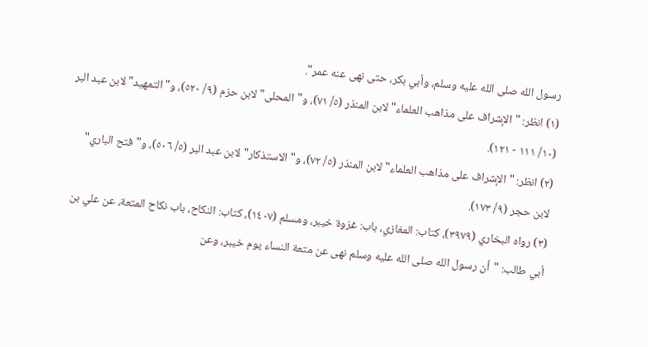رسول الله صلى الله عليه وسلم، وأبي بكر، حتى نهى عنه عمر".
(١) انظر: "الإشراف على مذاهب العلماء" لابن المنذر (٥/ ٧١)، و"المحلى" لابن حزم (٩/ ٥٢٠)، و"التمهيد" لابن عبد البر (١٠/ ١١١ - ١٢١).
(٢) انظر: "الإشراف على مذاهب العلماء" لابن المنذر (٥/ ٧٢)، و"الاستذكار" لابن عبد البر (٥/ ٥٠٦)، و"فتح الباري" لابن حجر (٩/ ١٧٣).
(٣) رواه البخاري (٣٩٧٩)، كتاب: المغازي، باب: غزوة خيبر، ومسلم (١٤٠٧)، كتاب: النكاح، باب نكاح المتعة، عن علي بن أبي طالب: "أن رسول الله صلى الله عليه وسلم نهى عن متعة النساء يوم خيبر، وعن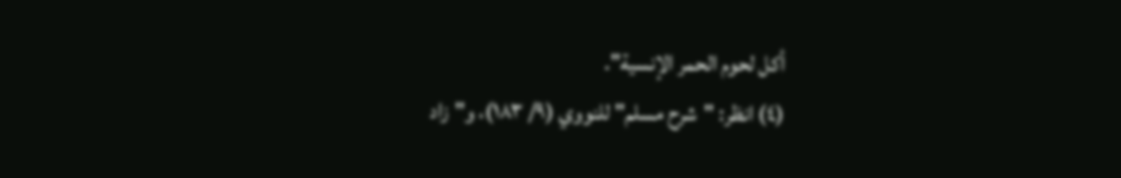أكل لحوم الحمر الإنسية".
(٤) انظر: "شرح مسلم" للنووي (٩/ ١٨٣)، و"زاد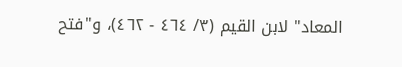المعاد" لابن القيم (٣/ ٤٦٤ - ٤٦٢)، و"فتح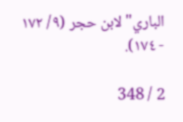الباري" لابن حجر (٩/ ١٧٢ - ١٧٤).

2 / 348